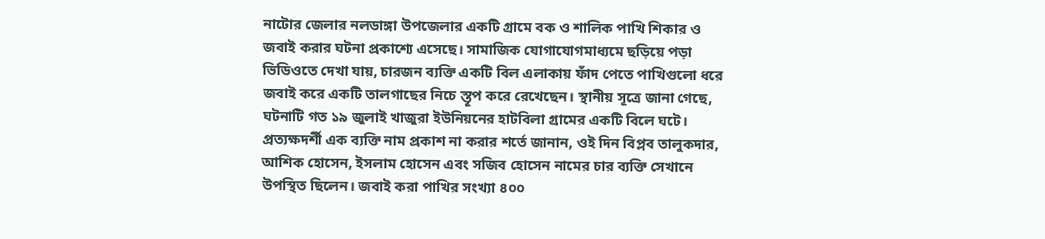নাটোর জেলার নলডাঙ্গা উপজেলার একটি গ্রামে বক ও শালিক পাখি শিকার ও জবাই করার ঘটনা প্রকাশ্যে এসেছে। সামাজিক যোগাযোগমাধ্যমে ছড়িয়ে পড়া ভিডিওতে দেখা যায়, চারজন ব্যক্তি একটি বিল এলাকায় ফাঁদ পেতে পাখিগুলো ধরে জবাই করে একটি তালগাছের নিচে স্তূপ করে রেখেছেন। স্থানীয় সূত্রে জানা গেছে, ঘটনাটি গত ১৯ জুলাই খাজুরা ইউনিয়নের হাটবিলা গ্রামের একটি বিলে ঘটে। প্রত্যক্ষদর্শী এক ব্যক্তি নাম প্রকাশ না করার শর্তে জানান, ওই দিন বিপ্লব তালুকদার, আশিক হোসেন, ইসলাম হোসেন এবং সজিব হোসেন নামের চার ব্যক্তি সেখানে উপস্থিত ছিলেন। জবাই করা পাখির সংখ্যা ৪০০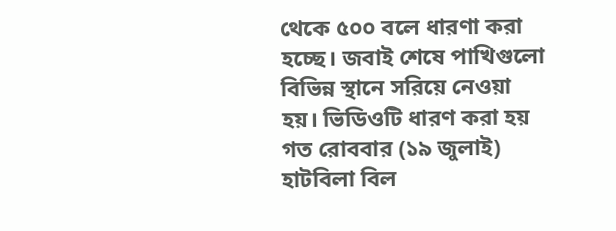থেকে ৫০০ বলে ধারণা করা হচ্ছে। জবাই শেষে পাখিগুলো বিভিন্ন স্থানে সরিয়ে নেওয়া হয়। ভিডিওটি ধারণ করা হয় গত রোববার (১৯ জুলাই) হাটবিলা বিল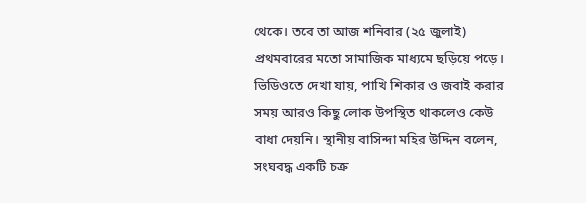থেকে। তবে তা আজ শনিবার (২৫ জুলাই) প্রথমবারের মতো সামাজিক মাধ্যমে ছড়িয়ে পড়ে। ভিডিওতে দেখা যায়, পাখি শিকার ও জবাই করার সময় আরও কিছু লোক উপস্থিত থাকলেও কেউ বাধা দেয়নি। স্থানীয় বাসিন্দা মহির উদ্দিন বলেন, সংঘবদ্ধ একটি চক্র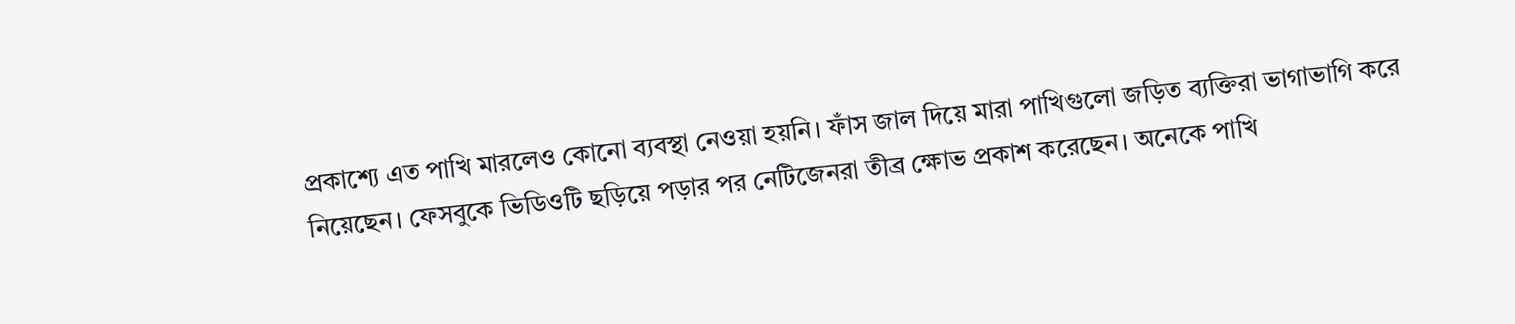প্রকাশ্যে এত পাখি মারলেও কোনো ব্যবস্থা নেওয়া হয়নি। ফাঁস জাল দিয়ে মারা পাখিগুলো জড়িত ব্যক্তিরা ভাগাভাগি করে নিয়েছেন। ফেসবুকে ভিডিওটি ছড়িয়ে পড়ার পর নেটিজেনরা তীব্র ক্ষোভ প্রকাশ করেছেন। অনেকে পাখি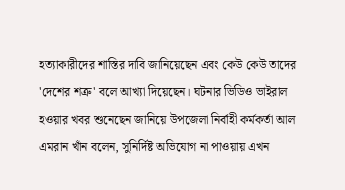হত্যাকারীদের শাস্তির দাবি জানিয়েছেন এবং কেউ কেউ তাদের 'দেশের শত্রু' বলে আখ্যা দিয়েছেন। ঘটনার ভিডিও ভাইরাল হওয়ার খবর শুনেছেন জানিয়ে উপজেলা নির্বাহী কর্মকর্তা আল এমরান খাঁন বলেন, সুনির্দিষ্ট অভিযোগ না পাওয়ায় এখন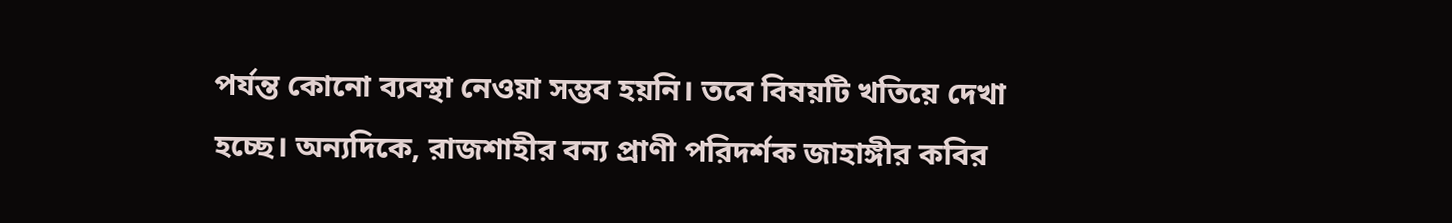পর্যন্ত কোনো ব্যবস্থা নেওয়া সম্ভব হয়নি। তবে বিষয়টি খতিয়ে দেখা হচ্ছে। অন্যদিকে, রাজশাহীর বন্য প্রাণী পরিদর্শক জাহাঙ্গীর কবির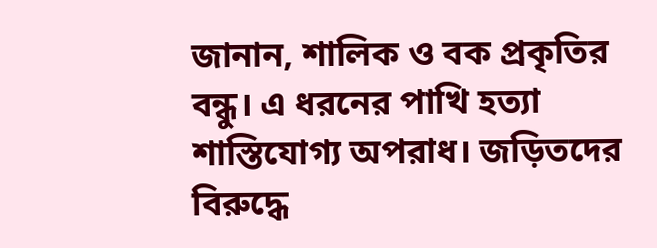জানান, শালিক ও বক প্রকৃতির বন্ধু। এ ধরনের পাখি হত্যা শাস্তিযোগ্য অপরাধ। জড়িতদের বিরুদ্ধে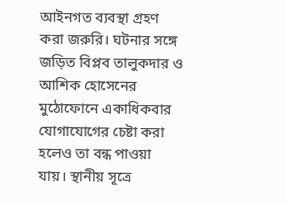আইনগত ব্যবস্থা গ্রহণ করা জরুরি। ঘটনার সঙ্গে জড়িত বিপ্লব তালুকদার ও আশিক হোসেনের মুঠোফোনে একাধিকবার যোগাযোগের চেষ্টা করা হলেও তা বন্ধ পাওয়া যায়। স্থানীয় সূত্রে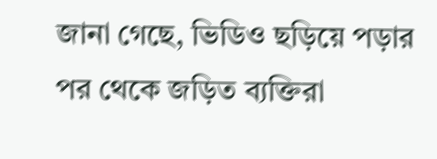জানা গেছে, ভিডিও ছড়িয়ে পড়ার পর থেকে জড়িত ব্যক্তিরা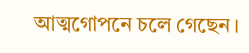আত্মগোপনে চলে গেছেন।